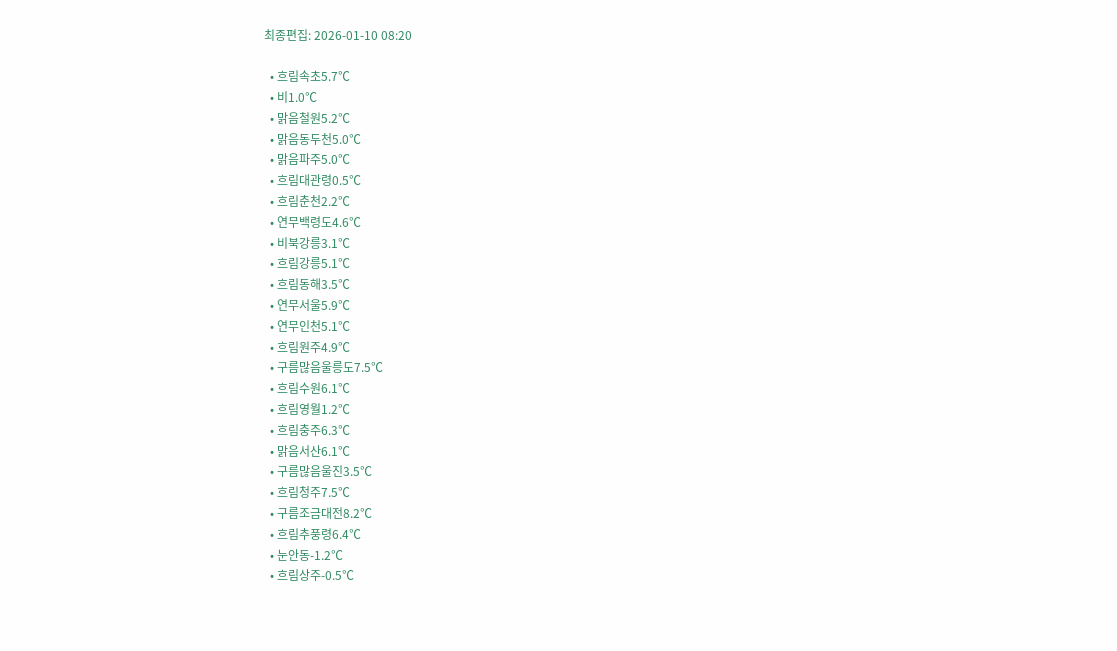최종편집: 2026-01-10 08:20

  • 흐림속초5.7℃
  • 비1.0℃
  • 맑음철원5.2℃
  • 맑음동두천5.0℃
  • 맑음파주5.0℃
  • 흐림대관령0.5℃
  • 흐림춘천2.2℃
  • 연무백령도4.6℃
  • 비북강릉3.1℃
  • 흐림강릉5.1℃
  • 흐림동해3.5℃
  • 연무서울5.9℃
  • 연무인천5.1℃
  • 흐림원주4.9℃
  • 구름많음울릉도7.5℃
  • 흐림수원6.1℃
  • 흐림영월1.2℃
  • 흐림충주6.3℃
  • 맑음서산6.1℃
  • 구름많음울진3.5℃
  • 흐림청주7.5℃
  • 구름조금대전8.2℃
  • 흐림추풍령6.4℃
  • 눈안동-1.2℃
  • 흐림상주-0.5℃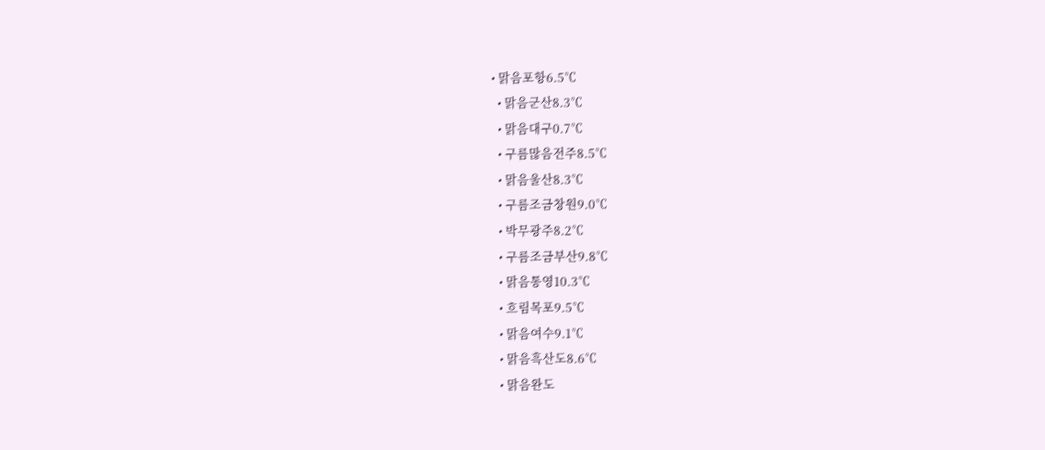• 맑음포항6.5℃
  • 맑음군산8.3℃
  • 맑음대구0.7℃
  • 구름많음전주8.5℃
  • 맑음울산8.3℃
  • 구름조금창원9.0℃
  • 박무광주8.2℃
  • 구름조금부산9.8℃
  • 맑음통영10.3℃
  • 흐림목포9.5℃
  • 맑음여수9.1℃
  • 맑음흑산도8.6℃
  • 맑음완도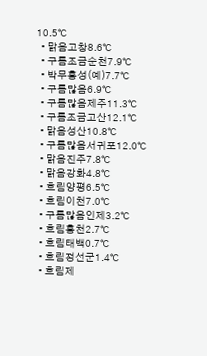10.5℃
  • 맑음고창8.6℃
  • 구름조금순천7.9℃
  • 박무홍성(예)7.7℃
  • 구름많음6.9℃
  • 구름많음제주11.3℃
  • 구름조금고산12.1℃
  • 맑음성산10.8℃
  • 구름많음서귀포12.0℃
  • 맑음진주7.8℃
  • 맑음강화4.8℃
  • 흐림양평6.5℃
  • 흐림이천7.0℃
  • 구름많음인제3.2℃
  • 흐림홍천2.7℃
  • 흐림태백0.7℃
  • 흐림정선군1.4℃
  • 흐림제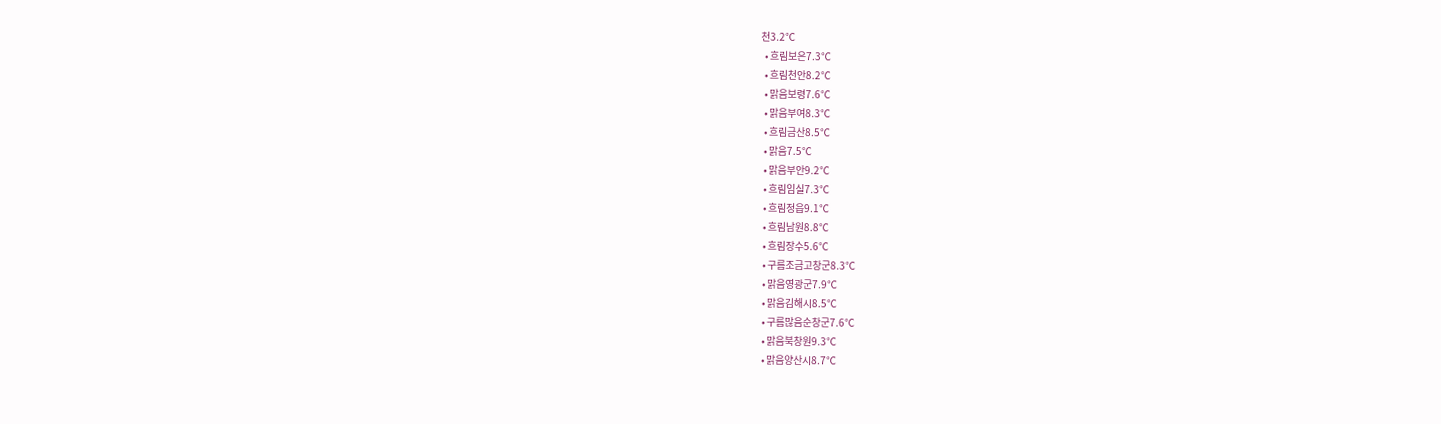천3.2℃
  • 흐림보은7.3℃
  • 흐림천안8.2℃
  • 맑음보령7.6℃
  • 맑음부여8.3℃
  • 흐림금산8.5℃
  • 맑음7.5℃
  • 맑음부안9.2℃
  • 흐림임실7.3℃
  • 흐림정읍9.1℃
  • 흐림남원8.8℃
  • 흐림장수5.6℃
  • 구름조금고창군8.3℃
  • 맑음영광군7.9℃
  • 맑음김해시8.5℃
  • 구름많음순창군7.6℃
  • 맑음북창원9.3℃
  • 맑음양산시8.7℃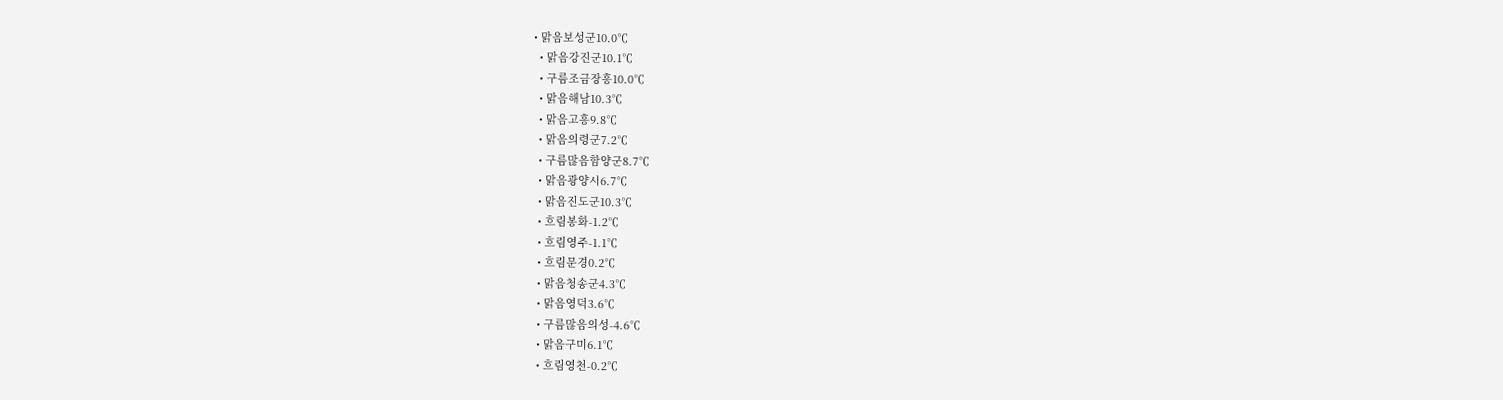• 맑음보성군10.0℃
  • 맑음강진군10.1℃
  • 구름조금장흥10.0℃
  • 맑음해남10.3℃
  • 맑음고흥9.8℃
  • 맑음의령군7.2℃
  • 구름많음함양군8.7℃
  • 맑음광양시6.7℃
  • 맑음진도군10.3℃
  • 흐림봉화-1.2℃
  • 흐림영주-1.1℃
  • 흐림문경0.2℃
  • 맑음청송군4.3℃
  • 맑음영덕3.6℃
  • 구름많음의성-4.6℃
  • 맑음구미6.1℃
  • 흐림영천-0.2℃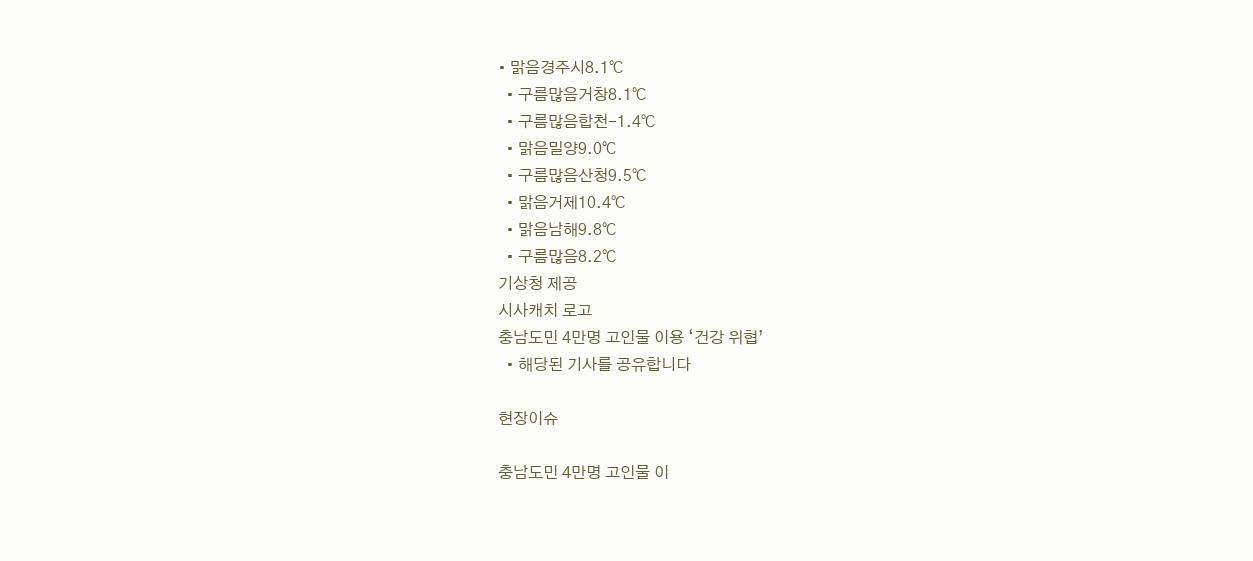• 맑음경주시8.1℃
  • 구름많음거창8.1℃
  • 구름많음합천-1.4℃
  • 맑음밀양9.0℃
  • 구름많음산청9.5℃
  • 맑음거제10.4℃
  • 맑음남해9.8℃
  • 구름많음8.2℃
기상청 제공
시사캐치 로고
충남도민 4만명 고인물 이용 ‘건강 위협’
  • 해당된 기사를 공유합니다

현장이슈

충남도민 4만명 고인물 이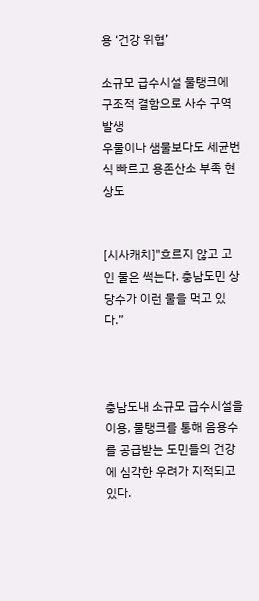용 ‘건강 위협’

소규모 급수시설 물탱크에 구조적 결함으로 사수 구역 발생
우물이나 샘물보다도 세균번식 빠르고 용존산소 부족 현상도


[시사캐치]"흐르지 않고 고인 물은 썩는다. 충남도민 상당수가 이런 물을 먹고 있다.”



충남도내 소규모 급수시설을 이용, 물탱크를 통해 음용수를 공급받는 도민들의 건강에 심각한 우려가 지적되고 있다.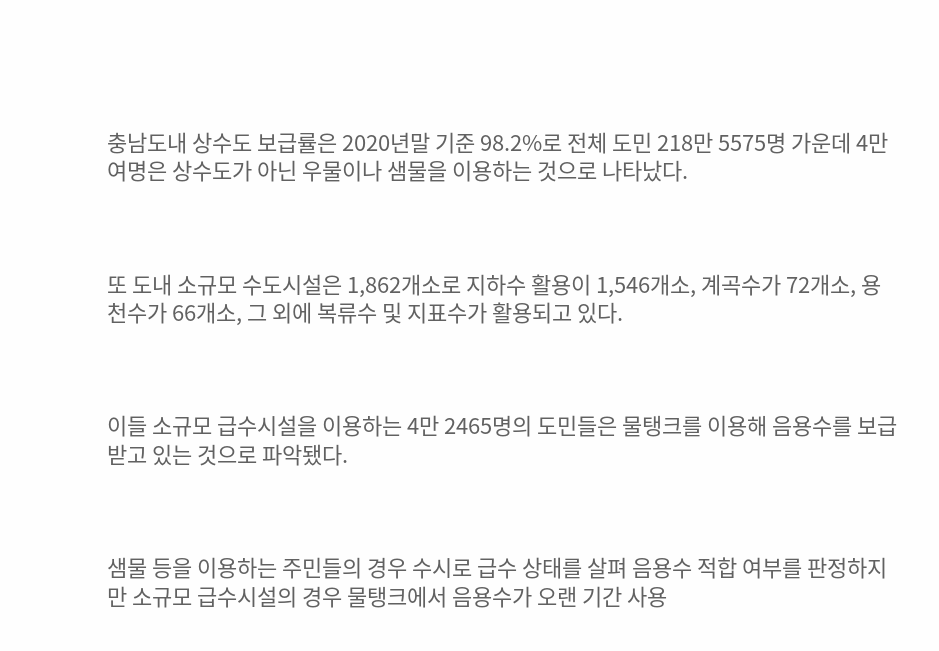충남도내 상수도 보급률은 2020년말 기준 98.2%로 전체 도민 218만 5575명 가운데 4만여명은 상수도가 아닌 우물이나 샘물을 이용하는 것으로 나타났다.



또 도내 소규모 수도시설은 1,862개소로 지하수 활용이 1,546개소, 계곡수가 72개소, 용천수가 66개소, 그 외에 복류수 및 지표수가 활용되고 있다.



이들 소규모 급수시설을 이용하는 4만 2465명의 도민들은 물탱크를 이용해 음용수를 보급 받고 있는 것으로 파악됐다.



샘물 등을 이용하는 주민들의 경우 수시로 급수 상태를 살펴 음용수 적합 여부를 판정하지만 소규모 급수시설의 경우 물탱크에서 음용수가 오랜 기간 사용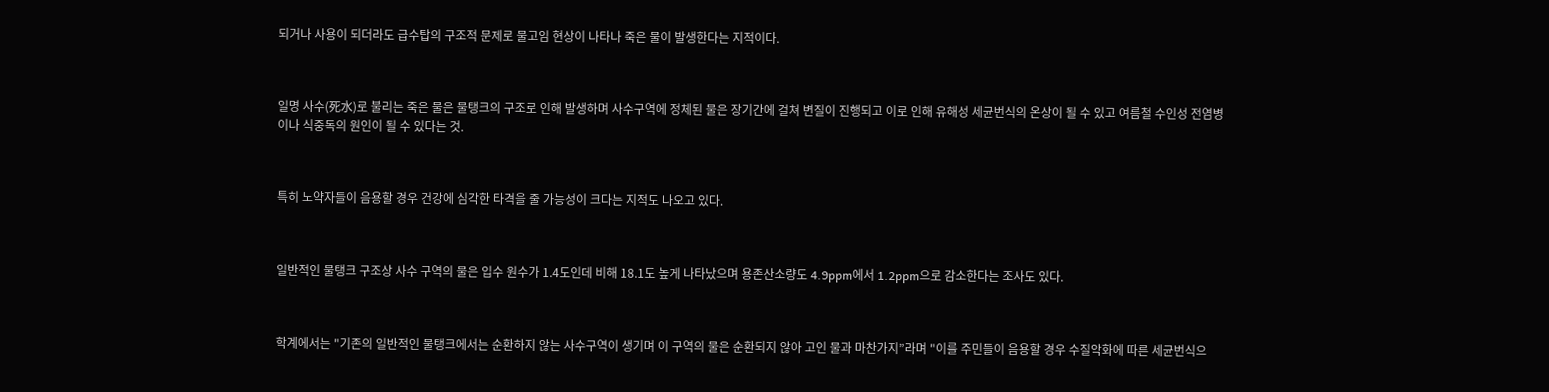되거나 사용이 되더라도 급수탑의 구조적 문제로 물고임 현상이 나타나 죽은 물이 발생한다는 지적이다.



일명 사수(死水)로 불리는 죽은 물은 물탱크의 구조로 인해 발생하며 사수구역에 정체된 물은 장기간에 걸쳐 변질이 진행되고 이로 인해 유해성 세균번식의 온상이 될 수 있고 여름철 수인성 전염병이나 식중독의 원인이 될 수 있다는 것.



특히 노약자들이 음용할 경우 건강에 심각한 타격을 줄 가능성이 크다는 지적도 나오고 있다.



일반적인 물탱크 구조상 사수 구역의 물은 입수 원수가 1.4도인데 비해 18.1도 높게 나타났으며 용존산소량도 4.9ppm에서 1.2ppm으로 감소한다는 조사도 있다.



학계에서는 "기존의 일반적인 물탱크에서는 순환하지 않는 사수구역이 생기며 이 구역의 물은 순환되지 않아 고인 물과 마찬가지”라며 "이를 주민들이 음용할 경우 수질악화에 따른 세균번식으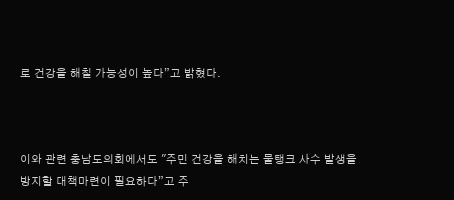로 건강을 해칠 가능성이 높다”고 밝혔다.



이와 관련 충남도의회에서도 "주민 건강을 해치는 물탱크 사수 발생을 방지할 대책마련이 필요하다”고 주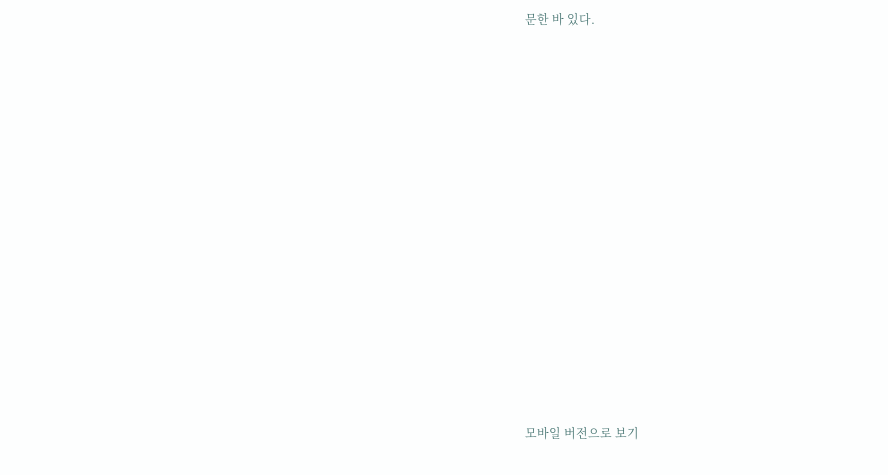문한 바 있다.
















모바일 버전으로 보기